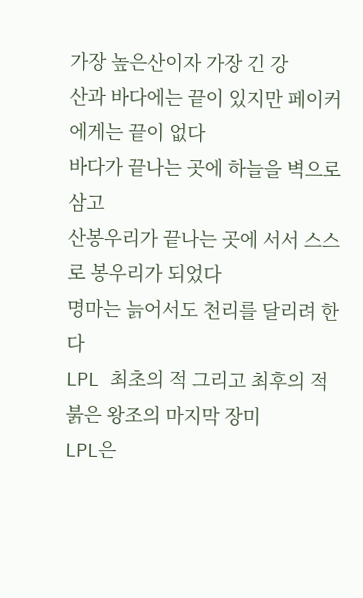가장 높은산이자 가장 긴 강
산과 바다에는 끝이 있지만 페이커에게는 끝이 없다
바다가 끝나는 곳에 하늘을 벽으로 삼고
산봉우리가 끝나는 곳에 서서 스스로 봉우리가 되었다
명마는 늙어서도 천리를 달리려 한다
LPL 최초의 적 그리고 최후의 적
붉은 왕조의 마지막 장미
LPL은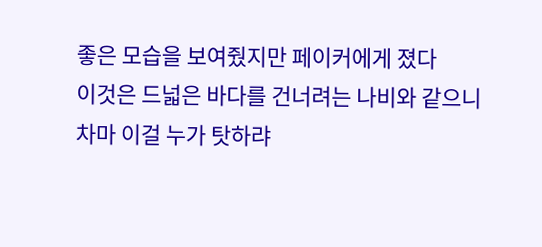좋은 모습을 보여줬지만 페이커에게 졌다
이것은 드넓은 바다를 건너려는 나비와 같으니 차마 이걸 누가 탓하랴